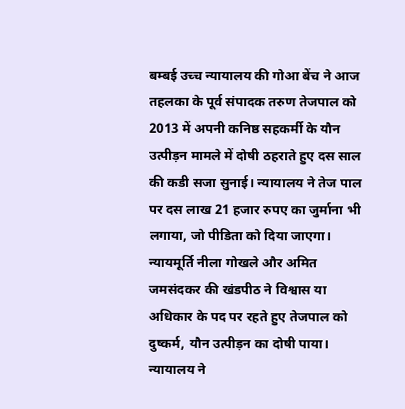बम्बई उच्च न्यायालय की गोआ बेंच ने आज तहलका के पूर्व संपादक तरुण तेजपाल को 2013 में अपनी कनिष्ठ सहकर्मी के यौन उत्पीड़न मामले में दोषी ठहराते हुए दस साल की कडी सजा सुनाई। न्यायालय ने तेज पाल पर दस लाख 21 हजार रुपए का जुर्माना भी लगाया, जो पीडिता को दिया जाएगा। न्यायमूर्ति नीला गोखले और अमित जमसंदकर की खंडपीठ ने विश्वास या अधिकार के पद पर रहते हुए तेजपाल को दुष्कर्म, यौन उत्पीड़न का दोषी पाया। न्यायालय ने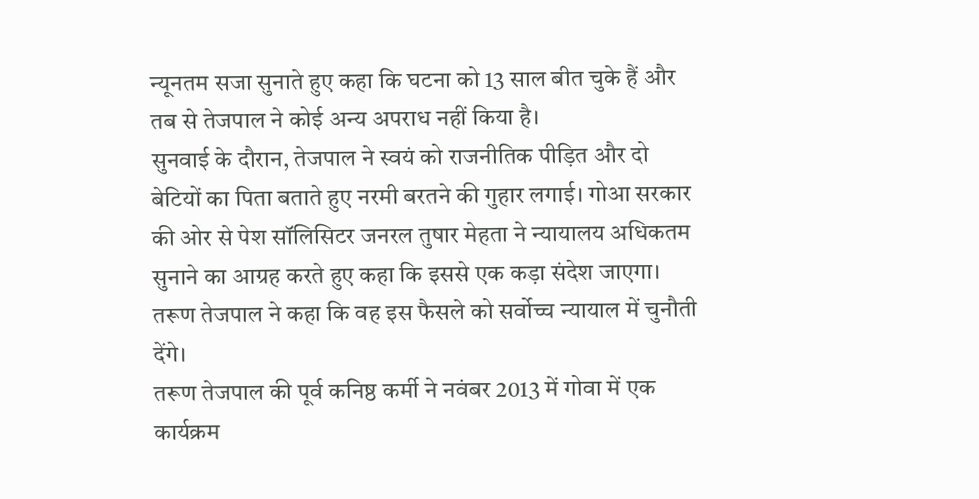न्यूनतम सजा सुनाते हुए कहा कि घटना को 13 साल बीत चुके हैं और तब से तेजपाल ने कोई अन्य अपराध नहीं किया है।
सुनवाई के दौरान, तेजपाल ने स्वयं को राजनीतिक पीड़ित और दो बेटियों का पिता बताते हुए नरमी बरतने की गुहार लगाई। गोआ सरकार की ओर से पेश सॉलिसिटर जनरल तुषार मेहता ने न्यायालय अधिकतम सुनाने का आग्रह करते हुए कहा कि इससे एक कड़ा संदेश जाएगा। तरूण तेजपाल ने कहा कि वह इस फैसले को सर्वोच्च न्यायाल में चुनौती देंगे।
तरूण तेजपाल की पूर्व कनिष्ठ कर्मी ने नवंबर 2013 में गोवा में एक कार्यक्रम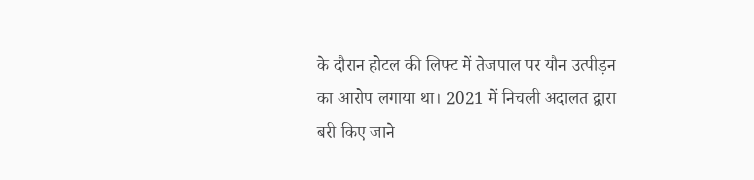के दौरान होटल की लिफ्ट में तेजपाल पर यौन उत्पीड़न का आरोप लगाया था। 2021 में निचली अदालत द्वारा बरी किए जाने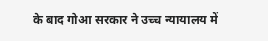के बाद गोआ सरकार ने उच्च न्यायालय में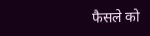फैसले को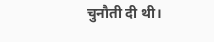चुनौती दी थी।